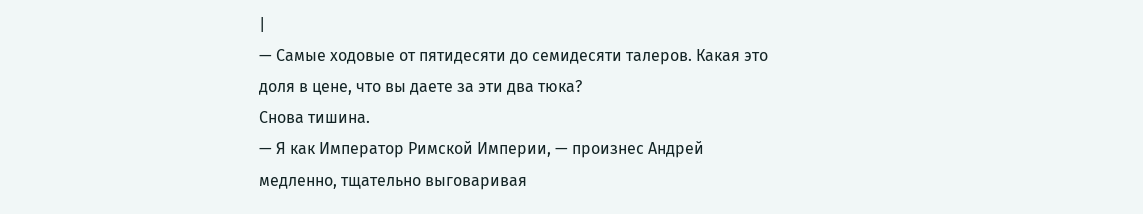|
— Самые ходовые от пятидесяти до семидесяти талеров. Какая это доля в цене, что вы даете за эти два тюка?
Снова тишина.
— Я как Император Римской Империи, — произнес Андрей медленно, тщательно выговаривая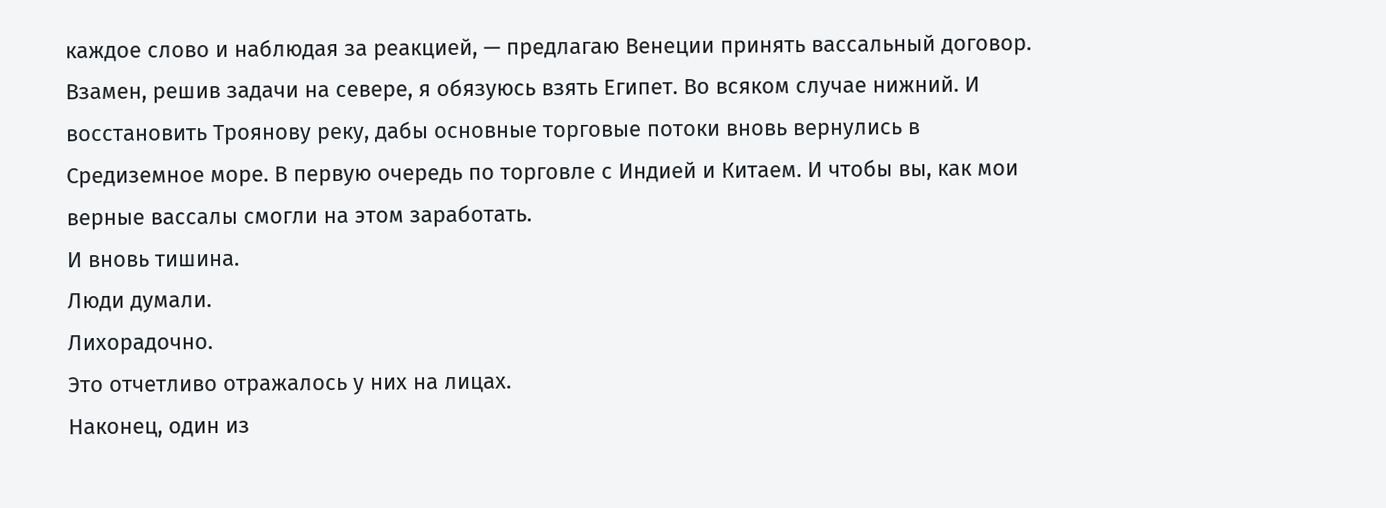каждое слово и наблюдая за реакцией, — предлагаю Венеции принять вассальный договор. Взамен, решив задачи на севере, я обязуюсь взять Египет. Во всяком случае нижний. И восстановить Троянову реку, дабы основные торговые потоки вновь вернулись в Средиземное море. В первую очередь по торговле с Индией и Китаем. И чтобы вы, как мои верные вассалы смогли на этом заработать.
И вновь тишина.
Люди думали.
Лихорадочно.
Это отчетливо отражалось у них на лицах.
Наконец, один из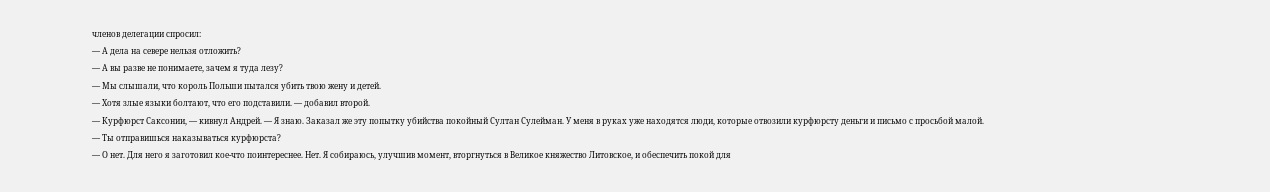членов делегации спросил:
— А дела на севере нельзя отложить?
— А вы разве не понимаете, зачем я туда лезу?
— Мы слышали, что король Польши пытался убить твою жену и детей.
— Хотя злые языки болтают, что его подставили. — добавил второй.
— Курфюрст Саксонии, — кивнул Андрей. — Я знаю. Заказал же эту попытку убийства покойный Султан Сулейман. У меня в руках уже находятся люди, которые отвозили курфюрсту деньги и письмо с просьбой малой.
— Ты отправишься наказываться курфюрста?
— О нет. Для него я заготовил кое-что поинтереснее. Нет. Я собираюсь, улучшив момент, вторгнуться в Великое княжество Литовское, и обеспечить покой для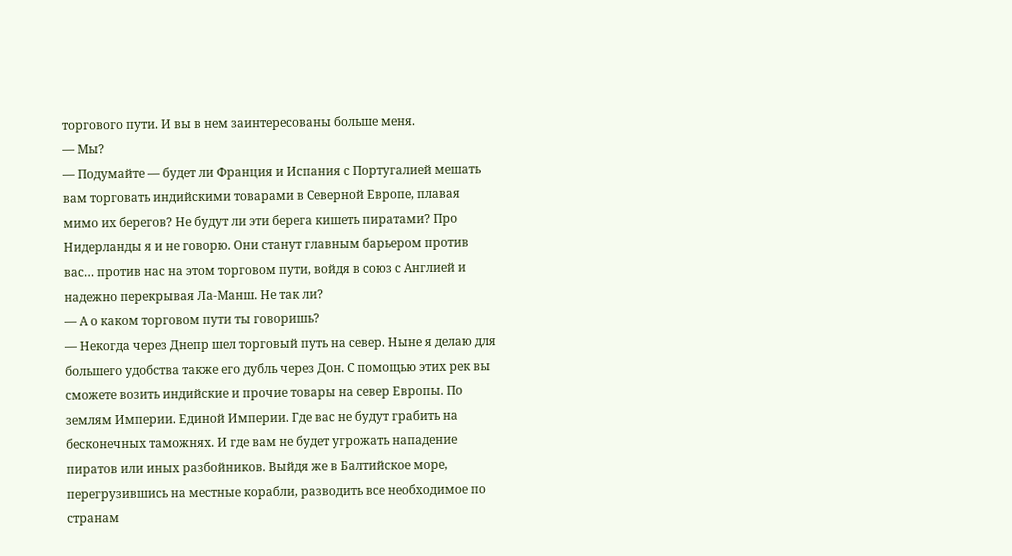торгового пути. И вы в нем заинтересованы больше меня.
— Мы?
— Подумайте — будет ли Франция и Испания с Португалией мешать вам торговать индийскими товарами в Северной Европе, плавая мимо их берегов? Не будут ли эти берега кишеть пиратами? Про Нидерланды я и не говорю. Они станут главным барьером против вас… против нас на этом торговом пути, войдя в союз с Англией и надежно перекрывая Ла-Манш. Не так ли?
— А о каком торговом пути ты говоришь?
— Некогда через Днепр шел торговый путь на север. Ныне я делаю для большего удобства также его дубль через Дон. С помощью этих рек вы сможете возить индийские и прочие товары на север Европы. По землям Империи. Единой Империи. Где вас не будут грабить на бесконечных таможнях. И где вам не будет угрожать нападение пиратов или иных разбойников. Выйдя же в Балтийское море, перегрузившись на местные корабли, разводить все необходимое по странам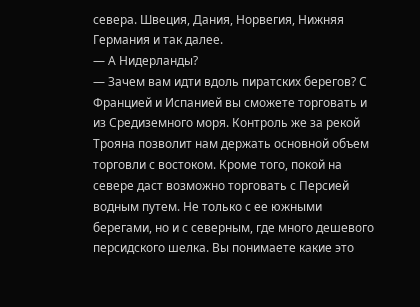севера. Швеция, Дания, Норвегия, Нижняя Германия и так далее.
— А Нидерланды?
— Зачем вам идти вдоль пиратских берегов? С Францией и Испанией вы сможете торговать и из Средиземного моря. Контроль же за рекой Трояна позволит нам держать основной объем торговли с востоком. Кроме того, покой на севере даст возможно торговать с Персией водным путем. Не только с ее южными берегами, но и с северным, где много дешевого персидского шелка. Вы понимаете какие это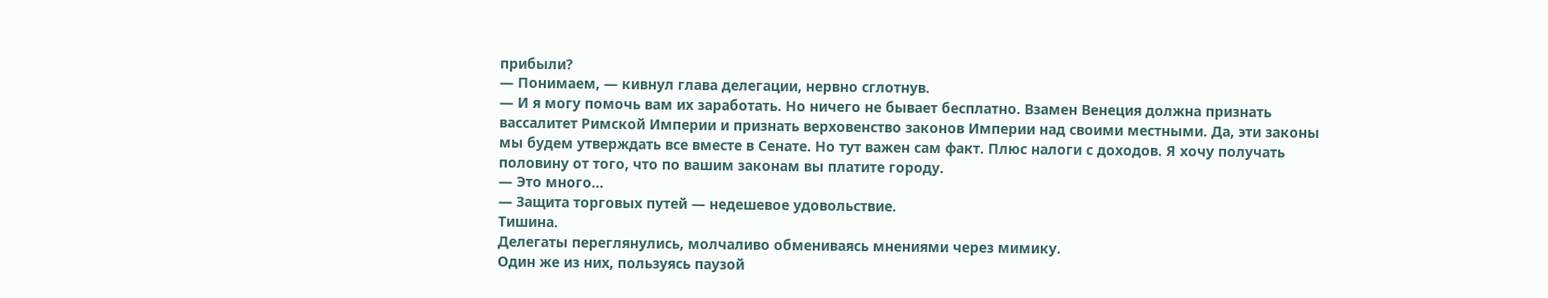прибыли?
— Понимаем, — кивнул глава делегации, нервно сглотнув.
— И я могу помочь вам их заработать. Но ничего не бывает бесплатно. Взамен Венеция должна признать вассалитет Римской Империи и признать верховенство законов Империи над своими местными. Да, эти законы мы будем утверждать все вместе в Сенате. Но тут важен сам факт. Плюс налоги с доходов. Я хочу получать половину от того, что по вашим законам вы платите городу.
— Это много…
— Защита торговых путей — недешевое удовольствие.
Тишина.
Делегаты переглянулись, молчаливо обмениваясь мнениями через мимику.
Один же из них, пользуясь паузой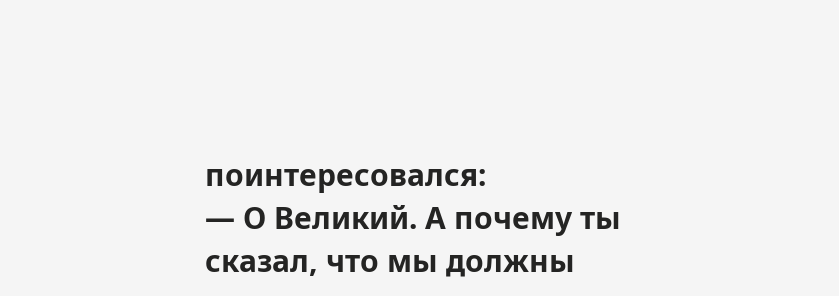поинтересовался:
— О Великий. А почему ты сказал, что мы должны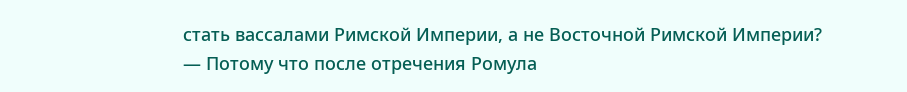стать вассалами Римской Империи, а не Восточной Римской Империи?
— Потому что после отречения Ромула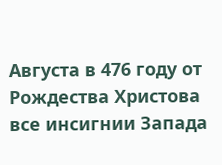Августа в 476 году от Рождества Христова все инсигнии Запада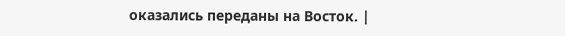оказались переданы на Восток. |